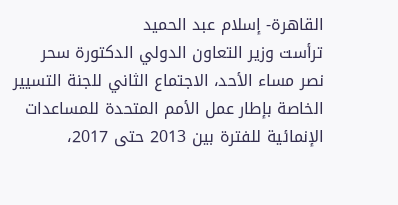القاهرة- إسلام عبد الحميد
ترأست وزير التعاون الدولي الدكتورة سحر نصر مساء الأحد، الاجتماع الثاني للجنة التسيير الخاصة بإطار عمل الأمم المتحدة للمساعدات الإنمائية للفترة بين 2013 حتى 2017،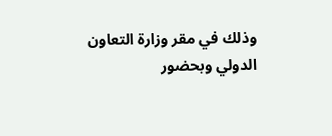وذلك في مقر وزارة التعاون الدولي وبحضور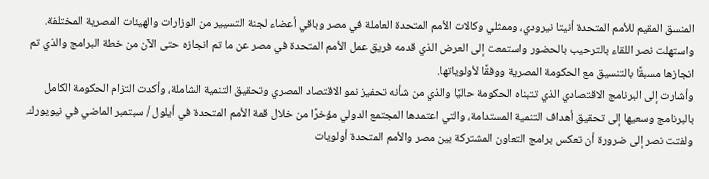المنسق المقيم للأمم المتحدة أنيتا نيرودي، وممثلي وكالات الأمم المتحدة العاملة في مصر وباقي أعضاء لجنة التسيير من الوزارات والهيئات المصرية المختلفة.
واستهلت نصر اللقاء بالترحيب بالحضور واستمعت إلى العرض الذي قدمه فريق عمل الأمم المتحدة في مصر عن ما تم انجازه حتى الآن من خطة البرامج والذي تم انجازها مسبقًا بالتنسيق مع الحكومة المصرية ووفقًا لأولوياتها.
وأشارت إلى البرنامج الاقتصادي الذي تتبناه الحكومة حاليًا والذي من شأنه تحفيز نمو الاقتصاد المصري وتحقيق التنمية الشاملة، وأكدت التزام الحكومة الكامل بالبرنامج وسعيها إلى تحقيق أهداف التنمية المستدامة، والتي اعتمدها المجتمع الدولي مؤخرًا من خلال قمة الأمم المتحدة في أيلول / سبتمبر الماضي في نيويورك.
ولفتت نصر إلى ضرورة أن تعكس برامج التعاون المشتركة بين مصر والأمم المتحدة أولويات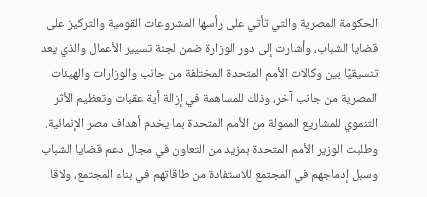الحكومة المصرية والتي تأتي على رأسها المشروعات القومية والتركيز على قضايا الشباب، وأشارت إلى دور الوزارة ضمن لجنة تسيير الأعمال والذي يعد تنسيقيًا بين وكالات الأمم المتحدة المختلفة من جانب والوزارات والهيئات المصرية من جانب آخر، وذلك للمساهمة في إزالة أية عقبات وتعظيم الأثر التنموي للمشاريع الممولة من الأمم المتحدة بما يخدم أهداف مصر الإنمائية.
وطلبت الوزير الأمم المتحدة بمزيد من التعاون في مجال دعم قضايا الشباب وسبل إدماجهم في المجتمع للاستفادة من طاقاتهم في بناء المجتمع، ولاقا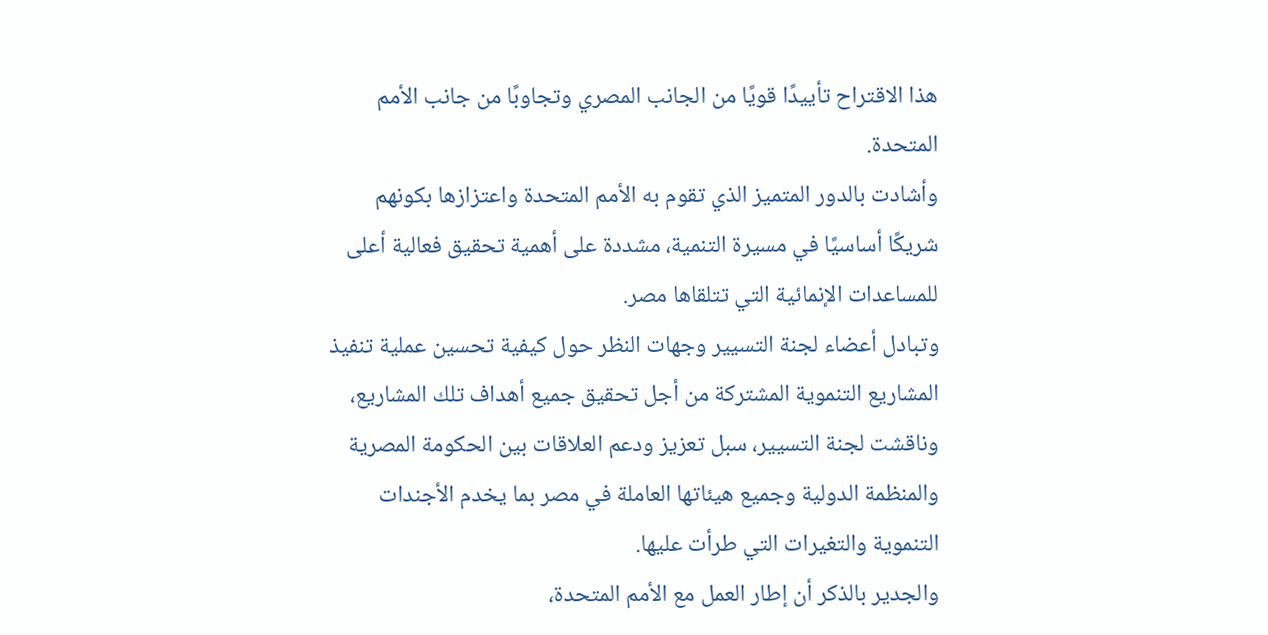هذا الاقتراح تأييدًا قويًا من الجانب المصري وتجاوبًا من جانب الأمم المتحدة.
وأشادت بالدور المتميز الذي تقوم به الأمم المتحدة واعتزازها بكونهم شريكًا أساسيًا في مسيرة التنمية، مشددة على أهمية تحقيق فعالية أعلى للمساعدات الإنمائية التي تتلقاها مصر.
وتبادل أعضاء لجنة التسيير وجهات النظر حول كيفية تحسين عملية تنفيذ المشاريع التنموية المشتركة من أجل تحقيق جميع أهداف تلك المشاريع، وناقشت لجنة التسيير، سبل تعزيز ودعم العلاقات بين الحكومة المصرية والمنظمة الدولية وجميع هيئاتها العاملة في مصر بما يخدم الأجندات التنموية والتغيرات التي طرأت عليها.
والجدير بالذكر أن إطار العمل مع الأمم المتحدة،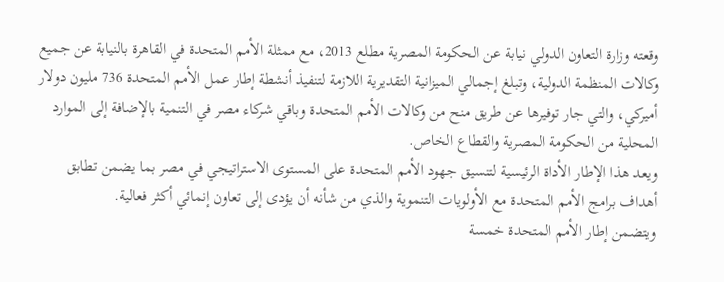وقعته وزارة التعاون الدولي نيابة عن الحكومة المصرية مطلع 2013، مع ممثلة الأمم المتحدة في القاهرة بالنيابة عن جميع وكالات المنظمة الدولية، وتبلغ إجمالي الميزانية التقديرية اللازمة لتنفيذ أنشطة إطار عمل الأمم المتحدة 736 مليون دولار أميركي، والتي جار توفيرها عن طريق منح من وكالات الأمم المتحدة وباقي شركاء مصر في التنمية بالإضافة إلى الموارد المحلية من الحكومة المصرية والقطاع الخاص.
ويعد هذا الإطار الأداة الرئيسية لتنسيق جهود الأمم المتحدة على المستوى الاستراتيجي في مصر بما يضمن تطابق أهداف برامج الأمم المتحدة مع الأولويات التنموية والذي من شأنه أن يؤدى إلى تعاون إنمائي أكثر فعالية.
ويتضمن إطار الأمم المتحدة خمسة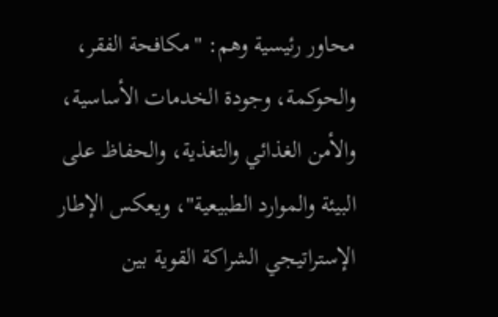محاور رئيسية وهم: "مكافحة الفقر، والحوكمة، وجودة الخدمات الأساسية، والأمن الغذائي والتغذية، والحفاظ على البيئة والموارد الطبيعية"، ويعكس الإطار الإستراتيجي الشراكة القوية بين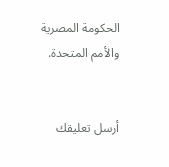الحكومة المصرية والأمم المتحدة.


أرسل تعليقك